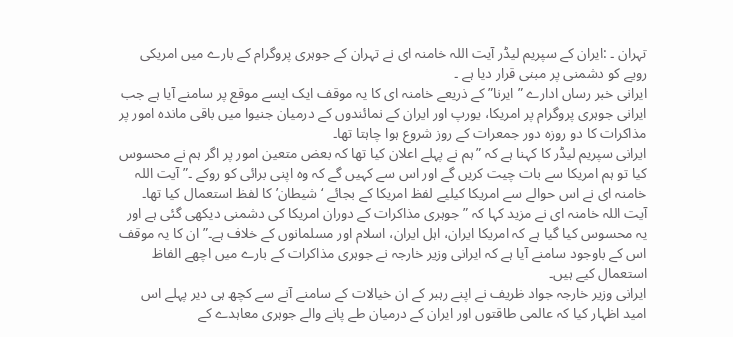تہران ۔ :ایران کے سپریم لیڈر آیت اللہ خامنہ ای نے تہران کے جوہری پروگرام کے بارے میں امریکی رویے کو دشمنی پر مبنی قرار دیا ہے ۔
ایرانی خبر رساں ادارے ”ایرنا” کے ذریعے خامنہ ای کا یہ موقف ایک ایسے موقع پر سامنے آیا ہے جب ایرانی جوہری پروگرام پر امریکا، یورپ اور ایران کے نمائندوں کے درمیان جنیوا میں باقی ماندہ امور پر مذاکرات کا دو روزہ دور جمعرات کے روز شروع ہوا چاہتا تھا۔
ایرانی سپریم لیڈر کا کہنا ہے کہ ”ہم نے پہلے اعلان کیا تھا کہ بعض متعین امور پر اگر ہم نے محسوس کیا تو ہم امریکا سے بات چیت کریں گے اور اس سے کہیں گے کہ وہ اپنی برائی کو روکے ۔” آیت اللہ خامنہ ای نے اس حوالے سے امریکا کیلیے لفظ امریکا کے بجائے ‘شیطان’ کا لفظ استعمال کیا تھا۔
آیت اللہ خامنہ ای نے مزید کہا کہ ”جوہری مذاکرات کے دوران امریکا کی دشمنی دیکھی گئی ہے اور یہ محسوس کیا گیا ہے کہ امریکا ایران، اہل ایران، اسلام اور مسلمانوں کے خلاف ہے۔” ان کا یہ موقف اس کے باوجود سامنے آیا ہے کہ ایرانی وزیر خارجہ نے جوہری مذاکرات کے بارے میں اچھے الفاظ استعمال کیے ہیں۔
ایرانی وزیر خارجہ جواد ظریف نے اپنے رہبر کے ان خیالات کے سامنے آنے سے کچھ ہی دیر پہلے اس امید اظہار کیا کہ عالمی طاقتوں اور ایران کے درمیان طے پانے والے جوہری معاہدے کے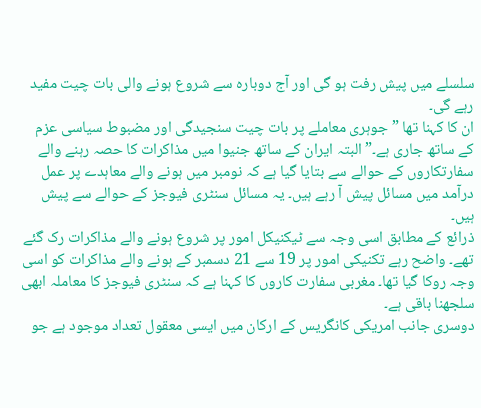سلسلے میں پیش رفت ہو گی اور آج دوبارہ سے شروع ہونے والی بات چیت مفید رہے گی۔
ان کا کہنا تھا ”جوہری معاملے پر بات چیت سنجیدگی اور مضبوط سیاسی عزم کے ساتھ جاری ہے۔” البتہ ایران کے ساتھ جنیوا میں مذاکرات کا حصہ رہنے والے سفارتکاروں کے حوالے سے بتایا گیا ہے کہ نومبر میں ہونے والے معاہدے پر عمل درآمد میں مسائل پیش آ رہے ہیں۔ یہ مسائل سنٹری فیوجز کے حوالے سے پیش ہیں۔
ذرائع کے مطابق اسی وجہ سے ٹیکنیکل امور پر شروع ہونے والے مذاکرات رک گئے تھے۔ واضح رہے تکنیکی امور پر 19 سے 21 دسمبر کے ہونے والے مذاکرات کو اسی وجہ روکا گیا تھا۔ مغربی سفارت کاروں کا کہنا ہے کہ سنٹری فیوجز کا معاملہ ابھی سلجھنا باقی ہے۔
دوسری جانب امریکی کانگریس کے ارکان میں ایسی معقول تعداد موجود ہے جو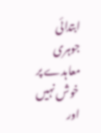ابتدائی جوہری معاہدے پر خوش نہیں اور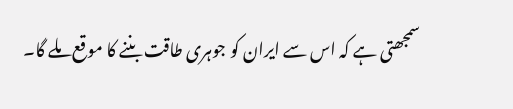سمجھتی ہے کہ اس سے ایران کو جوہری طاقت بننے کا موقع ملے گا۔